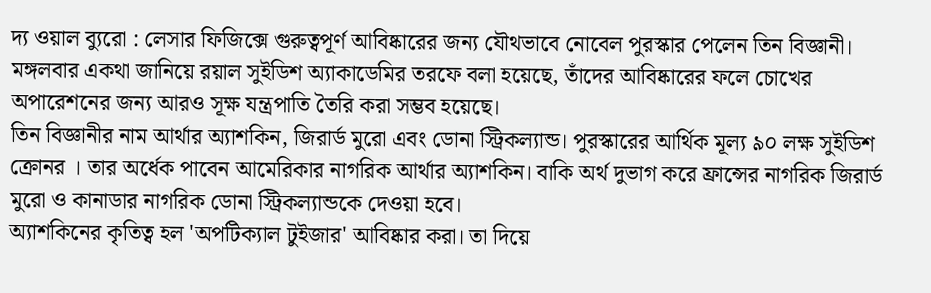দ্য ওয়াল ব্যুরো : লেসার ফিজিক্সে গুরুত্বপূর্ণ আবিষ্কারের জন্য যৌথভাবে নোবেল পুরস্কার পেলেন তিন বিজ্ঞানী। মঙ্গলবার একথা জানিয়ে রয়াল সুইডিশ অ্যাকাডেমির তরফে বলা হয়েছে, তাঁদের আবিষ্কারের ফলে চোখের অপারেশনের জন্য আরও সূক্ষ যন্ত্রপাতি তৈরি করা সম্ভব হয়েছে।
তিন বিজ্ঞানীর নাম আর্থার অ্যাশকিন, জিরার্ড মুরো এবং ডোনা স্ট্রিকল্যান্ড। পুরস্কারের আর্থিক মূল্য ৯০ লক্ষ সুইডিশ ক্রোনর । তার অর্ধেক পাবেন আমেরিকার নাগরিক আর্থার অ্যাশকিন। বাকি অর্থ দুভাগ করে ফ্রান্সের নাগরিক জিরার্ড মুরো ও কানাডার নাগরিক ডোনা স্ট্রিকল্যান্ডকে দেওয়া হবে।
অ্যাশকিনের কৃতিত্ব হল 'অপটিক্যাল টুইজার' আবিষ্কার করা। তা দিয়ে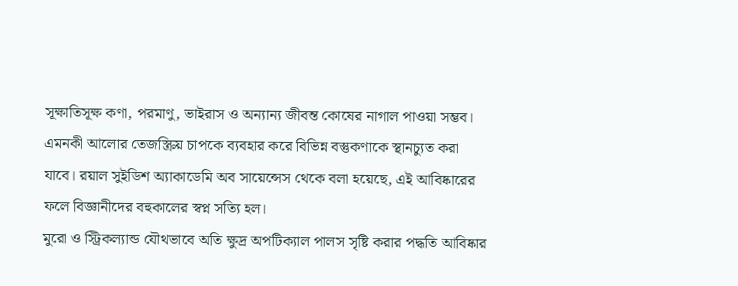সূক্ষাতিসূক্ষ কণা, পরমাণু, ভাইরাস ও অন্যান্য জীবন্ত কোষের নাগাল পাওয়া সম্ভব। এমনকী আলোর তেজস্ক্রিয় চাপকে ব্যবহার করে বিভিন্ন বস্তুকণাকে স্থানচ্যুত করা যাবে। রয়াল সুইডিশ অ্যাকাডেমি অব সায়েন্সেস থেকে বলা হয়েছে, এই আবিষ্কারের ফলে বিজ্ঞানীদের বহুকালের স্বপ্ন সত্যি হল।
মুরো ও স্ট্রিকল্যান্ড যৌথভাবে অতি ক্ষুদ্র অপটিক্যাল পালস সৃষ্টি করার পদ্ধতি আবিষ্কার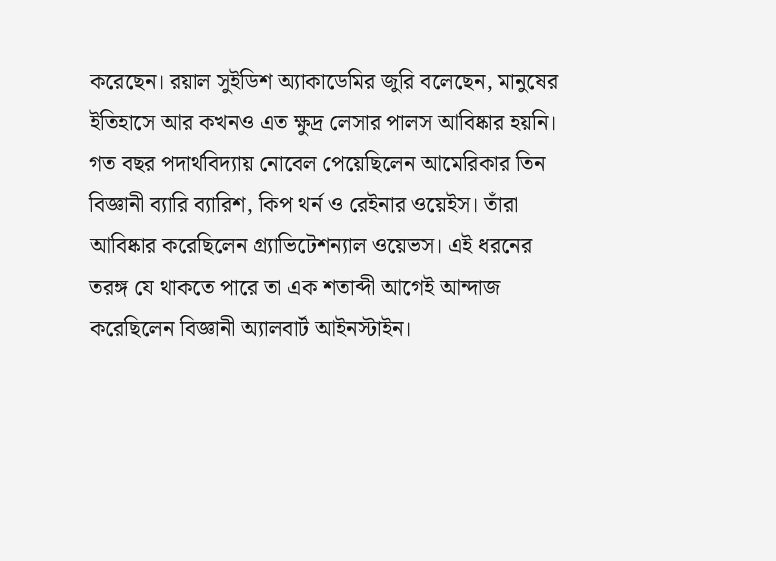করেছেন। রয়াল সুইডিশ অ্যাকাডেমির জুরি বলেছেন, মানুষের ইতিহাসে আর কখনও এত ক্ষুদ্র লেসার পালস আবিষ্কার হয়নি।
গত বছর পদার্থবিদ্যায় নোবেল পেয়েছিলেন আমেরিকার তিন বিজ্ঞানী ব্যারি ব্যারিশ, কিপ থর্ন ও রেইনার ওয়েইস। তাঁরা আবিষ্কার করেছিলেন গ্র্যাভিটেশন্যাল ওয়েভস। এই ধরনের তরঙ্গ যে থাকতে পারে তা এক শতাব্দী আগেই আন্দাজ করেছিলেন বিজ্ঞানী অ্যালবার্ট আইনস্টাইন।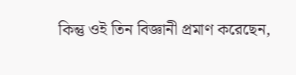কিন্তু ওই তিন বিজ্ঞানী প্রমাণ করেছেন,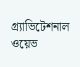গ্র্যাভিটেশনাল ওয়েভ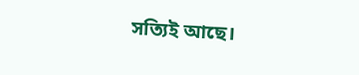সত্যিই আছে।